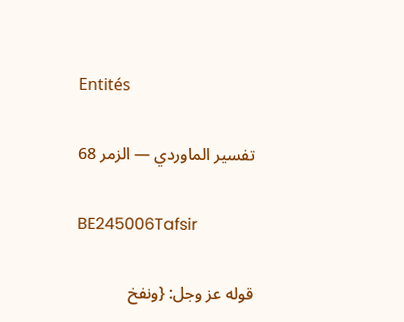Entités

تفسير الماوردي — الزمر 68

BE245006Tafsir

قوله عز وجل: {ونفخ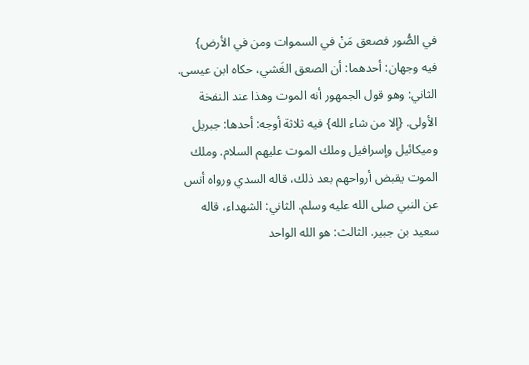في الصُّور فصعق مَنْ في السموات ومن في الأرض} فيه وجهان: أحدهما: أن الصعق الغَشي، حكاه ابن عيسى. الثاني: وهو قول الجمهور أنه الموت وهذا عند النفخة الأولى. {إلا من شاء الله} فيه ثلاثة أوجه: أحدها: جبريل وميكائيل وإسرافيل وملك الموت عليهم السلام. وملك الموت يقبض أرواحهم بعد ذلك، قاله السدي ورواه أنس عن النبي صلى الله عليه وسلم. الثاني: الشهداء، قاله سعيد بن جبير. الثالث: هو الله الواحد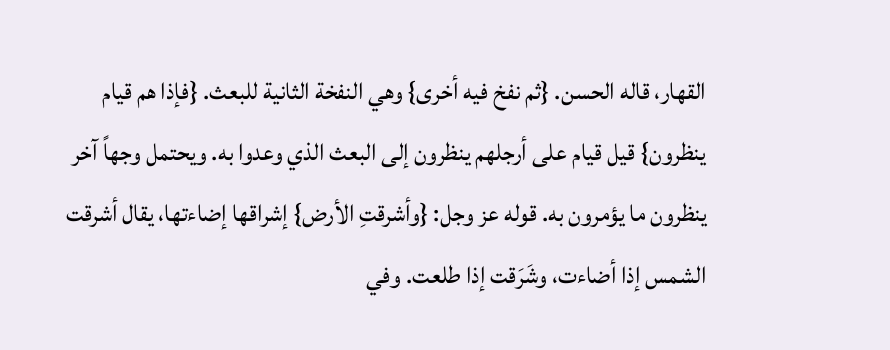القهار، قاله الحسن. {ثم نفخ فيه أخرى} وهي النفخة الثانية للبعث. {فإذا هم قيام ينظرون} قيل قيام على أرجلهم ينظرون إلى البعث الذي وعدوا به. ويحتمل وجهاً آخر ينظرون ما يؤمرون به. قوله عز وجل: {وأشرقتِ الأرض} إشراقها إضاءتها، يقال أشرقت الشمس إذا أضاءت، وشَرَقت إذا طلعت. وفي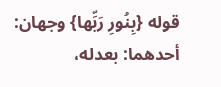قوله {بِنُورِ رَبِّها} وجهان: أحدهما: بعدله،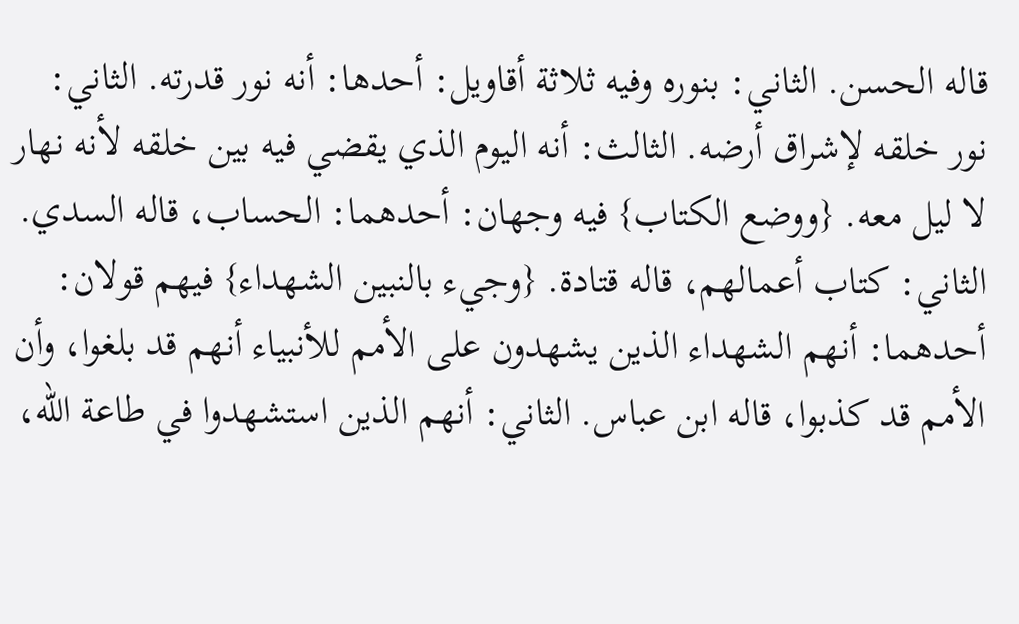قاله الحسن. الثاني: بنوره وفيه ثلاثة أقاويل: أحدها: أنه نور قدرته. الثاني: نور خلقه لإشراق أرضه. الثالث: أنه اليوم الذي يقضي فيه بين خلقه لأنه نهار لا ليل معه. {ووضع الكتاب} فيه وجهان: أحدهما: الحساب، قاله السدي. الثاني: كتاب أعمالهم، قاله قتادة. {وجيء بالنبين الشهداء} فيهم قولان: أحدهما: أنهم الشهداء الذين يشهدون على الأمم للأنبياء أنهم قد بلغوا، وأن الأمم قد كذبوا، قاله ابن عباس. الثاني: أنهم الذين استشهدوا في طاعة الله،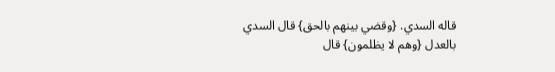قاله السدي. {وقضي بينهم بالحق} قال السدي بالعدل {وهم لا يظلمون} قال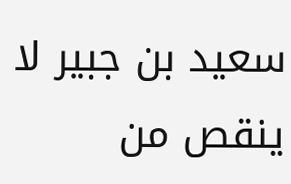سعيد بن جبير لا ينقص من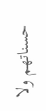حسناتهم ولا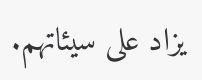يزاد على سيئاتهم.